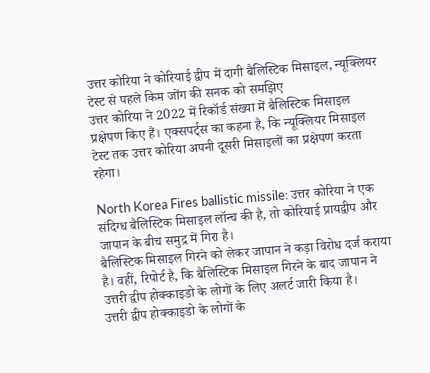उत्तर कोरिया ने कोरियाई द्वीप में दागी बैलिस्टिक मिसाइल, न्यूक्लियर टेस्ट से पहले किम जोंग की सनक को समझिए
उत्तर कोरिया ने 2022 में रिकॉर्ड संख्या में बैलिस्टिक मिसाइल प्रक्षेपण किए हैं। एक्सपर्ट्स का कहना है, कि न्यूक्लियर मिसाइल टेस्ट तक उत्तर कोरिया अपनी दूसरी मिसाइलों का प्रक्षेपण करता रहेगा।

North Korea Fires ballistic missile: उत्तर कोरिया ने एक संदिग्ध बैलिस्टिक मिसाइल लॉन्च की है, तो कोरियाई प्रायद्वीप और जापान के बीच समुद्र में गिरा है।
बैलिस्टिक मिसाइल गिरने को लेकर जापान ने कड़ा विरोध दर्ज कराया है। वहीं, रिपोर्ट है, कि बैलिस्टिक मिसाइल गिरने के बाद जापान ने उत्तरी द्वीप होक्काइडो के लोगों के लिए अलर्ट जारी किया है।
उत्तरी द्वीप होक्काइडो के लोगों के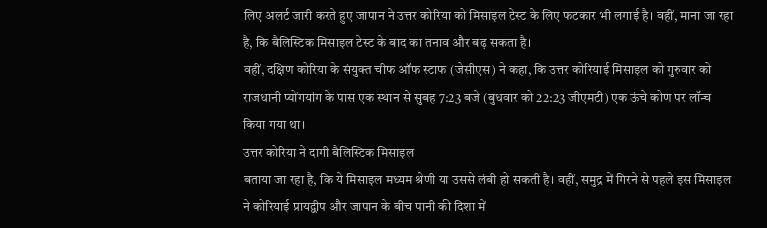लिए अलर्ट जारी करते हुए जापान ने उत्तर कोरिया को मिसाइल टेस्ट के लिए फटकार भी लगाई है। वहीं, माना जा रहा है, कि बैलिस्टिक मिसाइल टेस्ट के बाद का तनाव और बढ़ सकता है।
वहीं, दक्षिण कोरिया के संयुक्त चीफ ऑफ स्टाफ (जेसीएस) ने कहा, कि उत्तर कोरियाई मिसाइल को गुरुवार को राजधानी प्योंगयांग के पास एक स्थान से सुबह 7:23 बजे (बुधवार को 22:23 जीएमटी) एक ऊंचे कोण पर लॉन्च किया गया था।
उत्तर कोरिया ने दागी बैलिस्टिक मिसाइल
बताया जा रहा है, कि ये मिसाइल मध्यम श्रेणी या उससे लंबी हो सकती है। वहीं, समुद्र में गिरने से पहले इस मिसाइल ने कोरियाई प्रायद्वीप और जापान के बीच पानी की दिशा में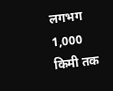लगभग 1,000 किमी तक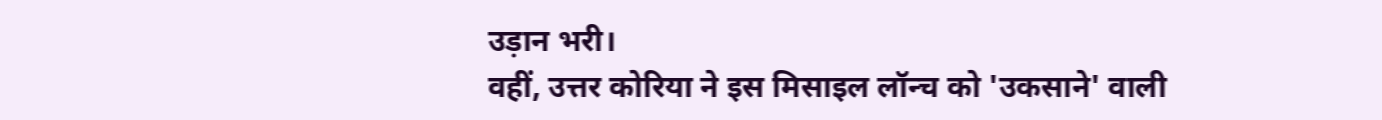उड़ान भरी।
वहीं, उत्तर कोरिया ने इस मिसाइल लॉन्च को 'उकसाने' वाली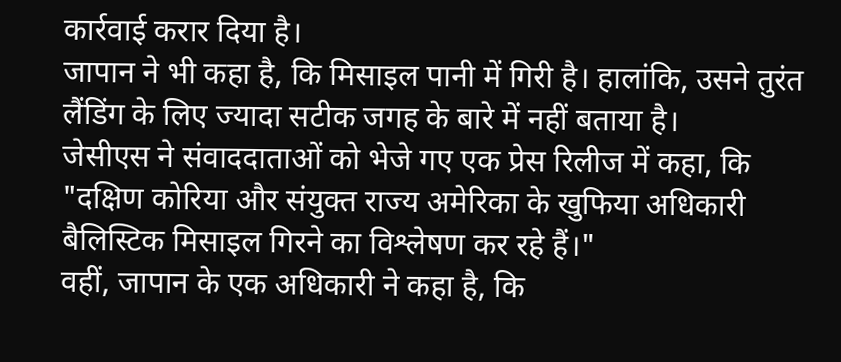कार्रवाई करार दिया है।
जापान ने भी कहा है, कि मिसाइल पानी में गिरी है। हालांकि, उसने तुरंत लैंडिंग के लिए ज्यादा सटीक जगह के बारे में नहीं बताया है।
जेसीएस ने संवाददाताओं को भेजे गए एक प्रेस रिलीज में कहा, कि "दक्षिण कोरिया और संयुक्त राज्य अमेरिका के खुफिया अधिकारी बैलिस्टिक मिसाइल गिरने का विश्लेषण कर रहे हैं।"
वहीं, जापान के एक अधिकारी ने कहा है, कि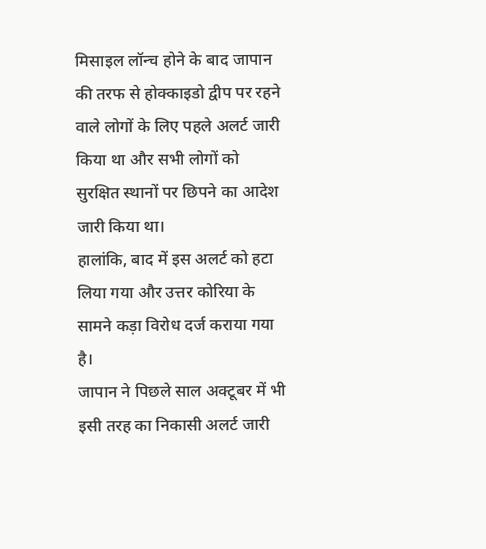मिसाइल लॉन्च होने के बाद जापान की तरफ से होक्काइडो द्वीप पर रहने वाले लोगों के लिए पहले अलर्ट जारी किया था और सभी लोगों को सुरक्षित स्थानों पर छिपने का आदेश जारी किया था।
हालांकि, बाद में इस अलर्ट को हटा लिया गया और उत्तर कोरिया के सामने कड़ा विरोध दर्ज कराया गया है।
जापान ने पिछले साल अक्टूबर में भी इसी तरह का निकासी अलर्ट जारी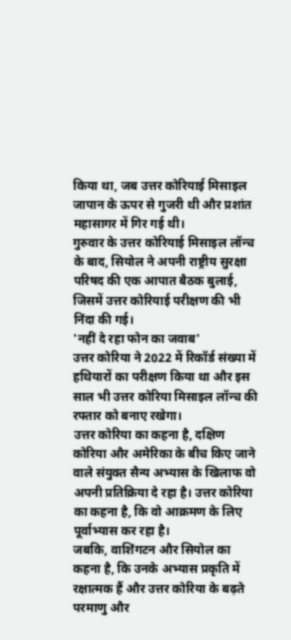किया था, जब उत्तर कोरियाई मिसाइल जापान के ऊपर से गुजरी थी और प्रशांत महासागर में गिर गई थी।
गुरुवार के उत्तर कोरियाई मिसाइल लॉन्च के बाद, सियोल ने अपनी राष्ट्रीय सुरक्षा परिषद की एक आपात बैठक बुलाई, जिसमें उत्तर कोरियाई परीक्षण की भी निंदा की गई।
'नहीं दे रहा फोन का जवाब'
उत्तर कोरिया ने 2022 में रिकॉर्ड संख्या में हथियारों का परीक्षण किया था और इस साल भी उत्तर कोरिया मिसाइल लॉन्च की रफ्तार को बनाए रखेगा।
उत्तर कोरिया का कहना है, दक्षिण कोरिया और अमेरिका के बीच किए जाने वाले संयुक्त सैन्य अभ्यास के खिलाफ वो अपनी प्रतिक्रिया दे रहा है। उत्तर कोरिया का कहना है, कि वो आक्रमण के लिए पूर्वाभ्यास कर रहा है।
जबकि, वाशिंगटन और सियोल का कहना है, कि उनके अभ्यास प्रकृति में रक्षात्मक हैं और उत्तर कोरिया के बढ़ते परमाणु और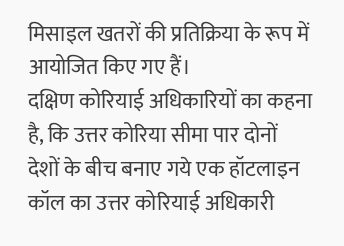मिसाइल खतरों की प्रतिक्रिया के रूप में आयोजित किए गए हैं।
दक्षिण कोरियाई अधिकारियों का कहना है, कि उत्तर कोरिया सीमा पार दोनों देशों के बीच बनाए गये एक हॉटलाइन कॉल का उत्तर कोरियाई अधिकारी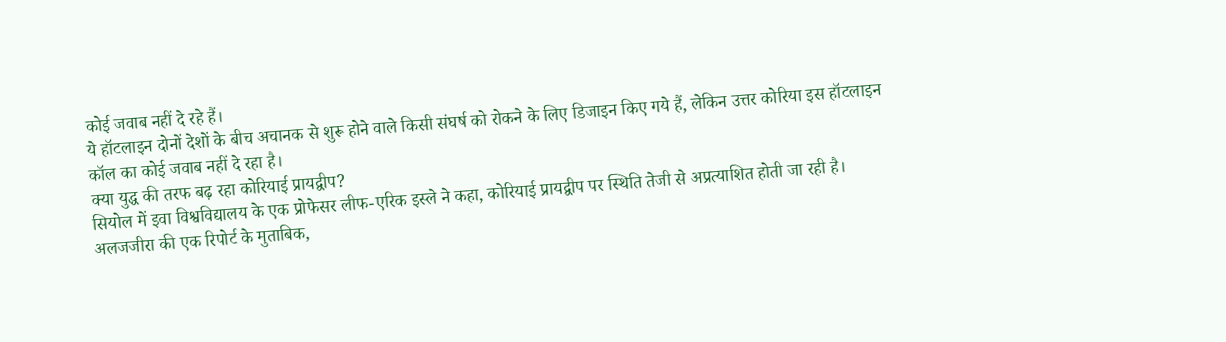कोई जवाब नहीं दे रहे हैं।
ये हॉटलाइन दोनों देशों के बीच अचानक से शुरू होने वाले किसी संघर्ष को रोकने के लिए डिजाइन किए गये हैं, लेकिन उत्तर कोरिया इस हॉटलाइन कॉल का कोई जवाब नहीं दे रहा है।
क्या युद्ध की तरफ बढ़ रहा कोरियाई प्रायद्वीप?
सियोल में इवा विश्वविद्यालय के एक प्रोफेसर लीफ-एरिक इस्ले ने कहा, कोरियाई प्रायद्वीप पर स्थिति तेजी से अप्रत्याशित होती जा रही है।
अलजजीरा की एक रिपोर्ट के मुताबिक,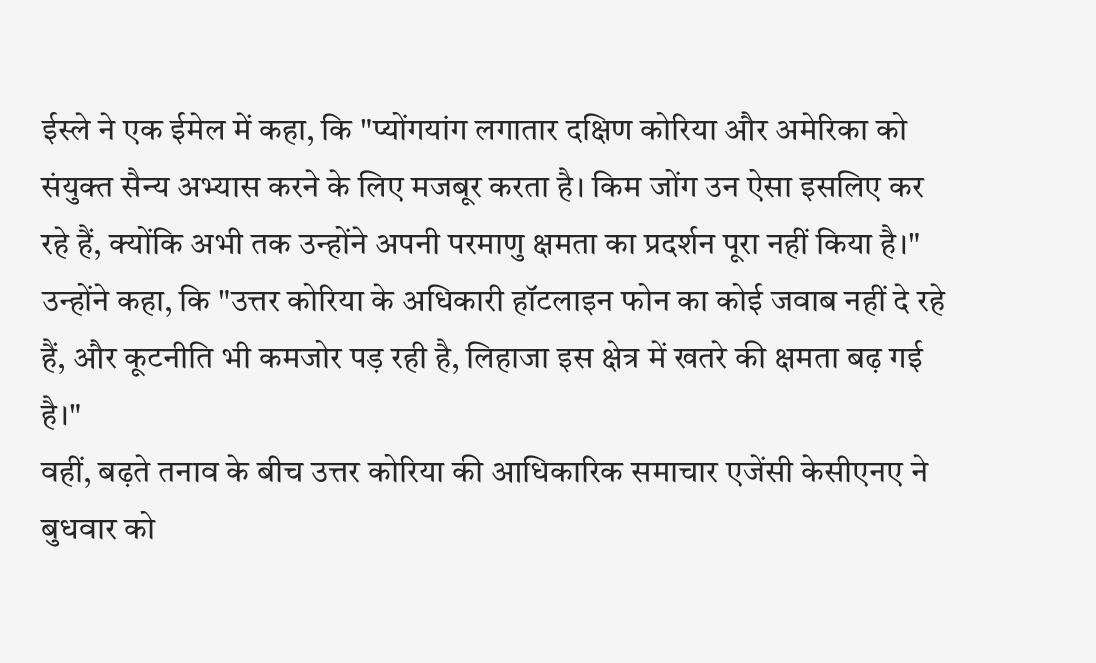ईस्ले ने एक ईमेल में कहा, कि "प्योंगयांग लगातार दक्षिण कोरिया और अमेरिका को संयुक्त सैन्य अभ्यास करने के लिए मजबूर करता है। किम जोंग उन ऐसा इसलिए कर रहे हैं, क्योंकि अभी तक उन्होंने अपनी परमाणु क्षमता का प्रदर्शन पूरा नहीं किया है।"
उन्होंने कहा, कि "उत्तर कोरिया के अधिकारी हॉटलाइन फोन का कोई जवाब नहीं दे रहे हैं, और कूटनीति भी कमजोर पड़ रही है, लिहाजा इस क्षेत्र में खतरे की क्षमता बढ़ गई है।"
वहीं, बढ़ते तनाव के बीच उत्तर कोरिया की आधिकारिक समाचार एजेंसी केसीएनए ने बुधवार को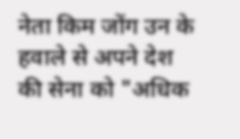नेता किम जोंग उन के हवाले से अपने देश की सेना को "अधिक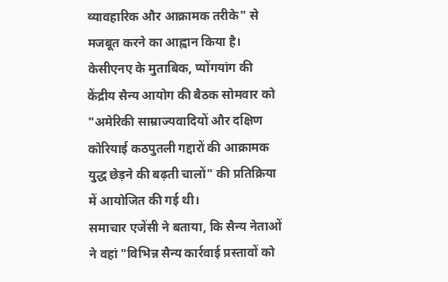व्यावहारिक और आक्रामक तरीके" से मजबूत करने का आह्वान किया है।
केसीएनए के मुताबिक, प्योंगयांग की केंद्रीय सैन्य आयोग की बैठक सोमवार को "अमेरिकी साम्राज्यवादियों और दक्षिण कोरियाई कठपुतली गद्दारों की आक्रामक युद्ध छेड़ने की बढ़ती चालों" की प्रतिक्रिया में आयोजित की गई थी।
समाचार एजेंसी ने बताया, कि सैन्य नेताओं ने वहां "विभिन्न सैन्य कार्रवाई प्रस्तावों को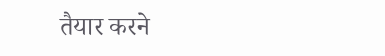तैयार करने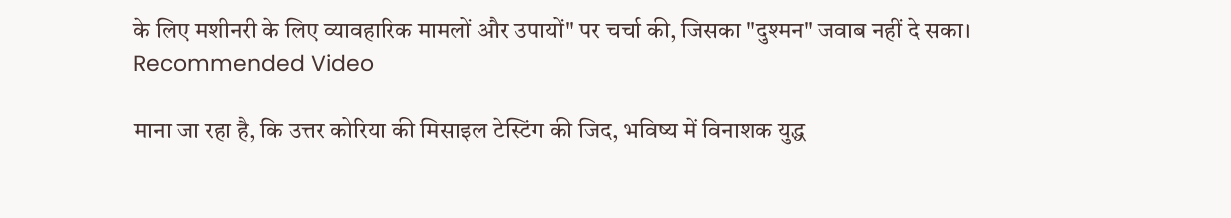के लिए मशीनरी के लिए व्यावहारिक मामलों और उपायों" पर चर्चा की, जिसका "दुश्मन" जवाब नहीं दे सका।
Recommended Video

माना जा रहा है, कि उत्तर कोरिया की मिसाइल टेस्टिंग की जिद, भविष्य में विनाशक युद्ध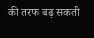की तरफ बढ़ सकती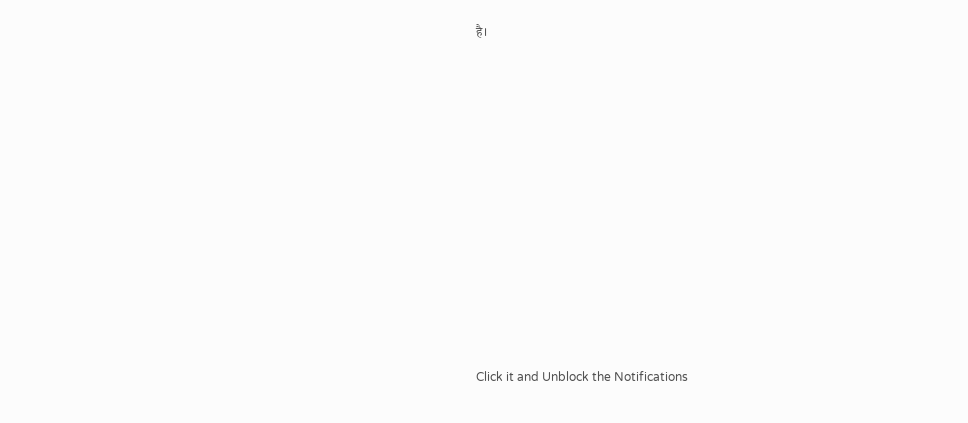है।












Click it and Unblock the Notifications